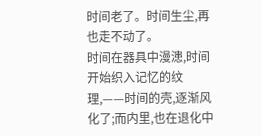时间老了。时间生尘,再也走不动了。
时间在器具中漫漶,时间开始织入记忆的纹理,——时间的壳,逐渐风化了;而内里,也在退化中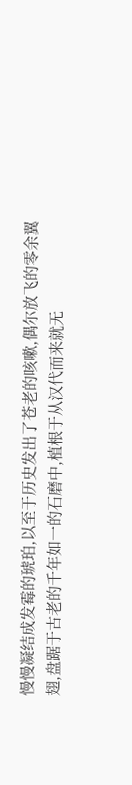慢慢凝结成发霉的琥珀,以至于历史发出了苍老的咳嗽,偶尔放飞的零余翼翅,盘踞于古老的千年如一的石磨中,植根于从汉代而来就无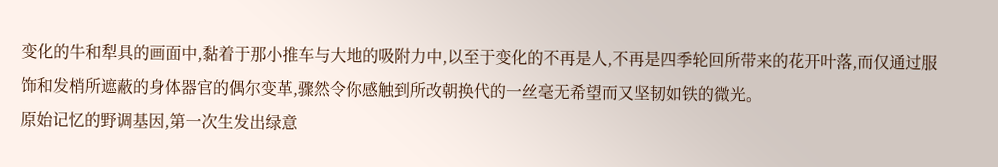变化的牛和犁具的画面中,黏着于那小推车与大地的吸附力中,以至于变化的不再是人,不再是四季轮回所带来的花开叶落,而仅通过服饰和发梢所遮蔽的身体器官的偶尔变革,骤然令你感触到所改朝换代的一丝毫无希望而又坚韧如铁的微光。
原始记忆的野调基因,第一次生发出绿意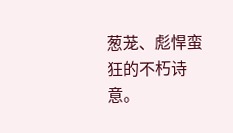葱茏、彪悍蛮狂的不朽诗意。